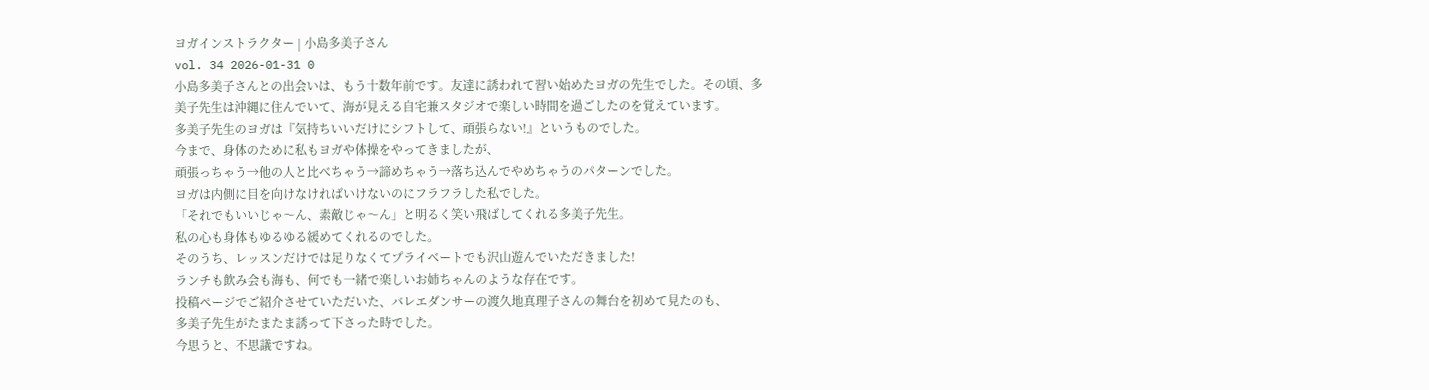ヨガインストラクター | 小島多美子さん
vol. 34 2026-01-31 0
小島多美子さんとの出会いは、もう十数年前です。友達に誘われて習い始めたヨガの先生でした。その頃、多美子先生は沖縄に住んでいて、海が見える自宅兼スタジオで楽しい時間を過ごしたのを覚えています。
多美子先生のヨガは『気持ちいいだけにシフトして、頑張らない!』というものでした。
今まで、身体のために私もヨガや体操をやってきましたが、
頑張っちゃう→他の人と比べちゃう→諦めちゃう→落ち込んでやめちゃうのパターンでした。
ヨガは内側に目を向けなければいけないのにフラフラした私でした。
「それでもいいじゃ〜ん、素敵じゃ〜ん」と明るく笑い飛ばしてくれる多美子先生。
私の心も身体もゆるゆる緩めてくれるのでした。
そのうち、レッスンだけでは足りなくてプライベートでも沢山遊んでいただきました!
ランチも飲み会も海も、何でも一緒で楽しいお姉ちゃんのような存在です。
投稿ページでご紹介させていただいた、バレエダンサーの渡久地真理子さんの舞台を初めて見たのも、
多美子先生がたまたま誘って下さった時でした。
今思うと、不思議ですね。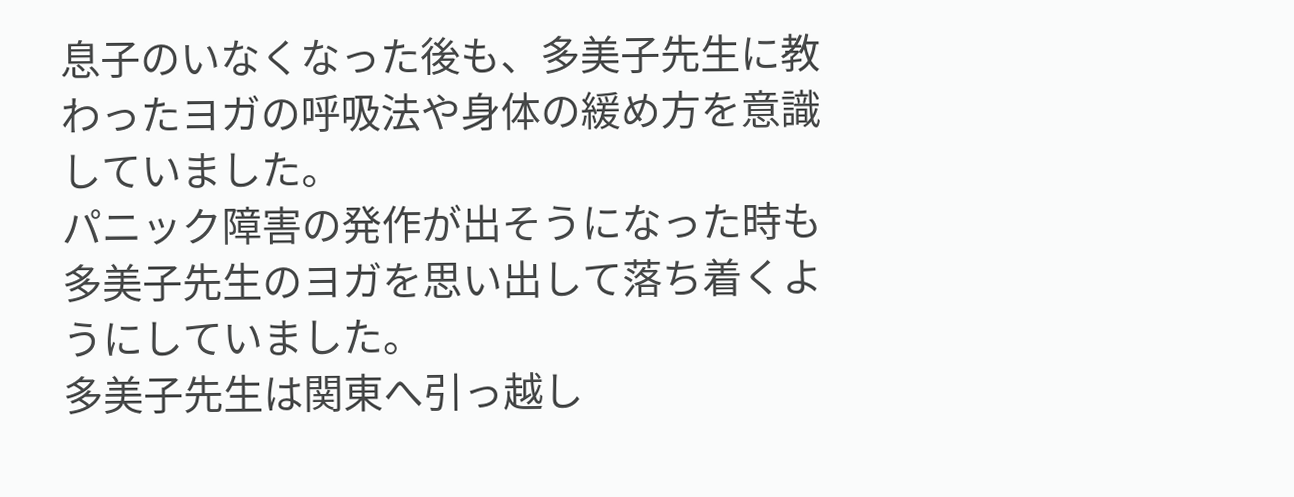息子のいなくなった後も、多美子先生に教わったヨガの呼吸法や身体の緩め方を意識していました。
パニック障害の発作が出そうになった時も多美子先生のヨガを思い出して落ち着くようにしていました。
多美子先生は関東へ引っ越し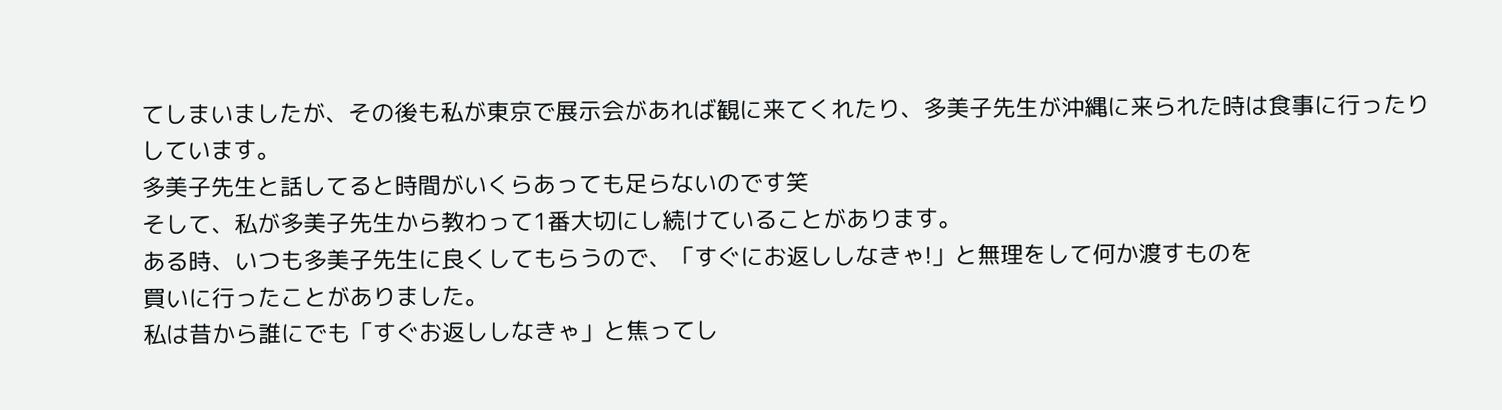てしまいましたが、その後も私が東京で展示会があれば観に来てくれたり、多美子先生が沖縄に来られた時は食事に行ったりしています。
多美子先生と話してると時間がいくらあっても足らないのです笑
そして、私が多美子先生から教わって1番大切にし続けていることがあります。
ある時、いつも多美子先生に良くしてもらうので、「すぐにお返ししなきゃ!」と無理をして何か渡すものを
買いに行ったことがありました。
私は昔から誰にでも「すぐお返ししなきゃ」と焦ってし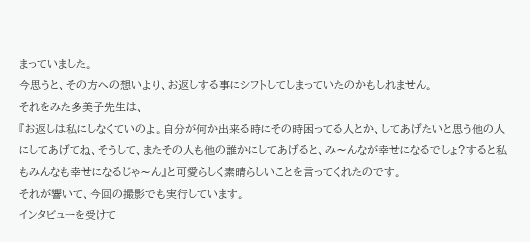まっていました。
今思うと、その方への想いより、お返しする事にシフトしてしまっていたのかもしれません。
それをみた多美子先生は、
『お返しは私にしなくていのよ。自分が何か出来る時にその時困ってる人とか、してあげたいと思う他の人にしてあげてね、そうして、またその人も他の誰かにしてあげると、み〜んなが幸せになるでしょ?すると私もみんなも幸せになるじゃ〜ん』と可愛らしく素晴らしいことを言ってくれたのです。
それが響いて、今回の撮影でも実行しています。
インタビューを受けて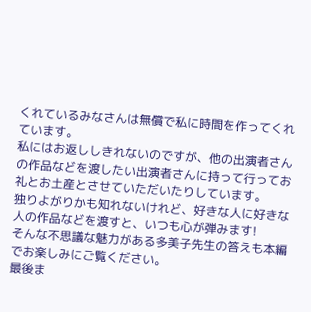くれているみなさんは無償で私に時間を作ってくれています。
私にはお返ししきれないのですが、他の出演者さんの作品などを渡したい出演者さんに持って行ってお礼とお土産とさせていただいたりしています。
独りよがりかも知れないけれど、好きな人に好きな人の作品などを渡すと、いつも心が弾みます!
そんな不思議な魅力がある多美子先生の答えも本編でお楽しみにご覧ください。
最後ま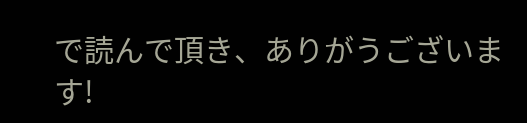で読んで頂き、ありがうございます!